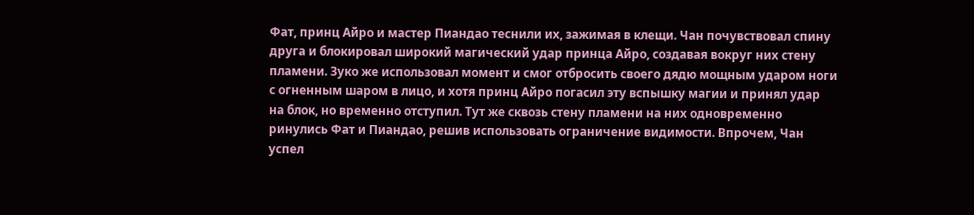Фат, принц Айро и мастер Пиандао теснили их, зажимая в клещи. Чан почувствовал спину друга и блокировал широкий магический удар принца Айро, создавая вокруг них стену пламени. Зуко же использовал момент и смог отбросить своего дядю мощным ударом ноги с огненным шаром в лицо, и хотя принц Айро погасил эту вспышку магии и принял удар на блок, но временно отступил. Тут же сквозь стену пламени на них одновременно ринулись Фат и Пиандао, решив использовать ограничение видимости. Впрочем, Чан успел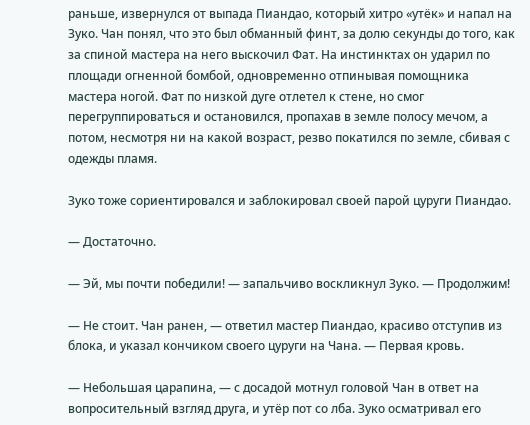раньше, извернулся от выпада Пиандао, который хитро «утёк» и напал на Зуко. Чан понял, что это был обманный финт, за долю секунды до того, как за спиной мастера на него выскочил Фат. На инстинктах он ударил по площади огненной бомбой, одновременно отпинывая помощника мастера ногой. Фат по низкой дуге отлетел к стене, но смог перегруппироваться и остановился, пропахав в земле полосу мечом, а потом, несмотря ни на какой возраст, резво покатился по земле, сбивая с одежды пламя.

Зуко тоже сориентировался и заблокировал своей парой цуруги Пиандао.

— Достаточно.

— Эй, мы почти победили! — запальчиво воскликнул Зуко. — Продолжим!

— Не стоит. Чан ранен, — ответил мастер Пиандао, красиво отступив из блока, и указал кончиком своего цуруги на Чана. — Первая кровь.

— Небольшая царапина, — с досадой мотнул головой Чан в ответ на вопросительный взгляд друга, и утёр пот со лба. Зуко осматривал его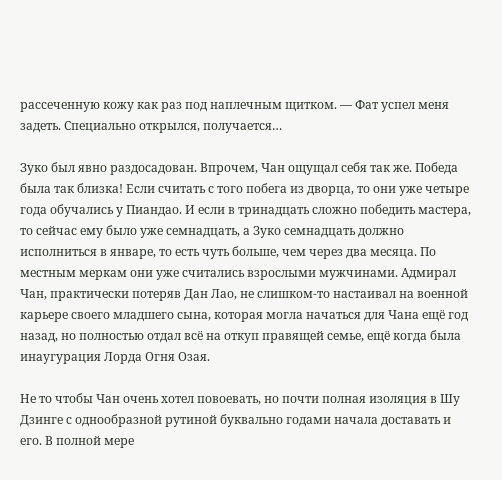рассеченную кожу как раз под наплечным щитком. — Фат успел меня задеть. Специально открылся, получается…

Зуко был явно раздосадован. Впрочем, Чан ощущал себя так же. Победа была так близка! Если считать с того побега из дворца, то они уже четыре года обучались у Пиандао. И если в тринадцать сложно победить мастера, то сейчас ему было уже семнадцать, а Зуко семнадцать должно исполниться в январе, то есть чуть больше, чем через два месяца. По местным меркам они уже считались взрослыми мужчинами. Адмирал Чан, практически потеряв Дан Лао, не слишком-то настаивал на военной карьере своего младшего сына, которая могла начаться для Чана ещё год назад, но полностью отдал всё на откуп правящей семье, ещё когда была инаугурация Лорда Огня Озая.

Не то чтобы Чан очень хотел повоевать, но почти полная изоляция в Шу Дзинге с однообразной рутиной буквально годами начала доставать и его. В полной мере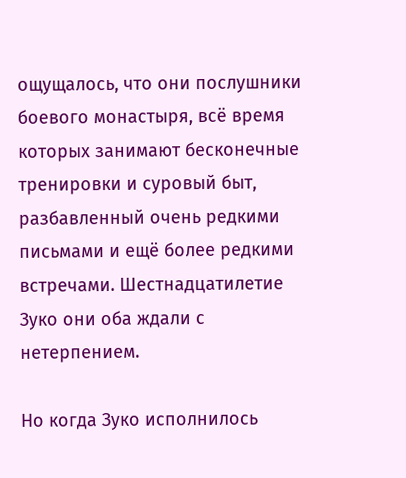ощущалось, что они послушники боевого монастыря, всё время которых занимают бесконечные тренировки и суровый быт, разбавленный очень редкими письмами и ещё более редкими встречами. Шестнадцатилетие Зуко они оба ждали с нетерпением.

Но когда Зуко исполнилось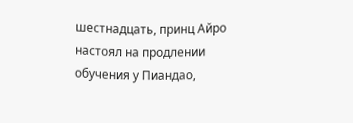шестнадцать, принц Айро настоял на продлении обучения у Пиандао,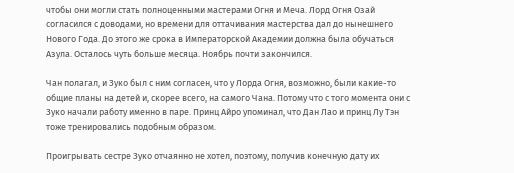чтобы они могли стать полноценными мастерами Огня и Меча. Лорд Огня Озай согласился с доводами, но времени для оттачивания мастерства дал до нынешнего Нового Года. До этого же срока в Императорской Академии должна была обучаться Азула. Осталось чуть больше месяца. Ноябрь почти закончился.

Чан полагал, и Зуко был с ним согласен, что у Лорда Огня, возможно, были какие-то общие планы на детей и, скорее всего, на самого Чана. Потому что с того момента они с Зуко начали работу именно в паре. Принц Айро упоминал, что Дан Лао и принц Лу Тэн тоже тренировались подобным образом.

Проигрывать сестре Зуко отчаянно не хотел, поэтому, получив конечную дату их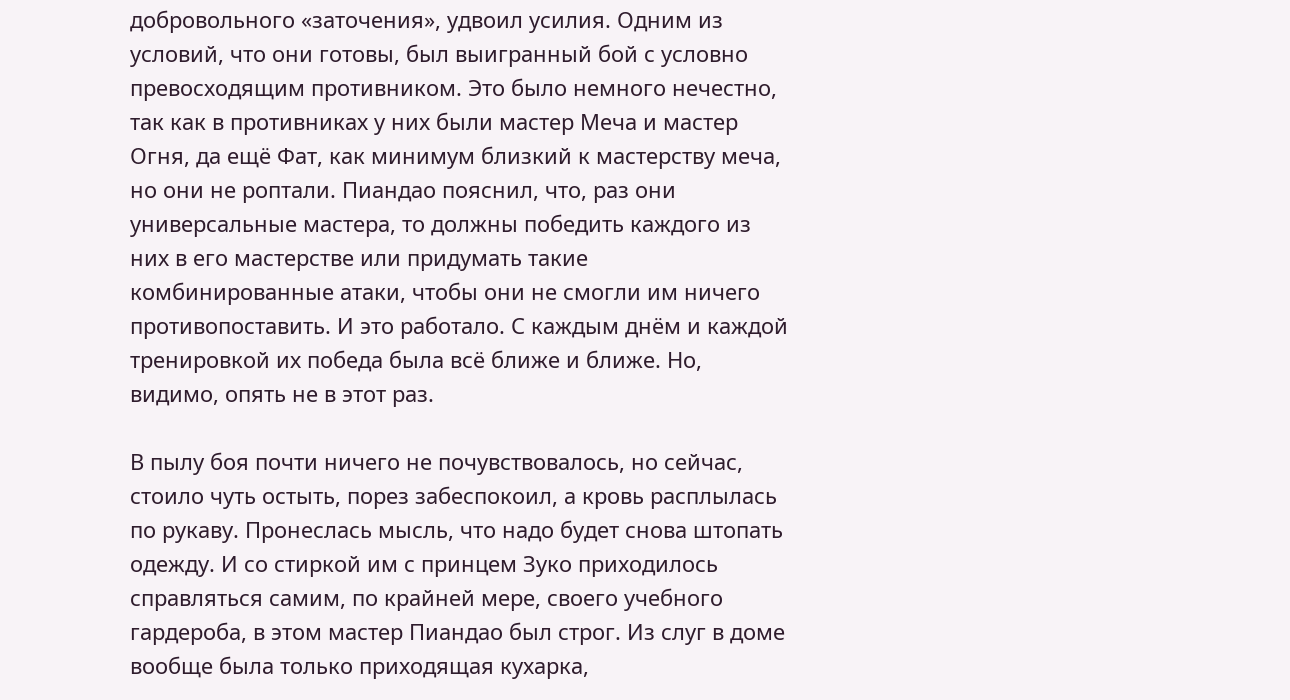добровольного «заточения», удвоил усилия. Одним из условий, что они готовы, был выигранный бой с условно превосходящим противником. Это было немного нечестно, так как в противниках у них были мастер Меча и мастер Огня, да ещё Фат, как минимум близкий к мастерству меча, но они не роптали. Пиандао пояснил, что, раз они универсальные мастера, то должны победить каждого из них в его мастерстве или придумать такие комбинированные атаки, чтобы они не смогли им ничего противопоставить. И это работало. С каждым днём и каждой тренировкой их победа была всё ближе и ближе. Но, видимо, опять не в этот раз.

В пылу боя почти ничего не почувствовалось, но сейчас, стоило чуть остыть, порез забеспокоил, а кровь расплылась по рукаву. Пронеслась мысль, что надо будет снова штопать одежду. И со стиркой им с принцем Зуко приходилось справляться самим, по крайней мере, своего учебного гардероба, в этом мастер Пиандао был строг. Из слуг в доме вообще была только приходящая кухарка,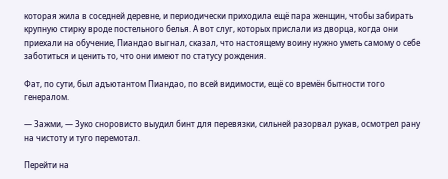которая жила в соседней деревне, и периодически приходила ещё пара женщин, чтобы забирать крупную стирку вроде постельного белья. А вот слуг, которых прислали из дворца, когда они приехали на обучение, Пиандао выгнал, сказал, что настоящему воину нужно уметь самому о себе заботиться и ценить то, что они имеют по статусу рождения.

Фат, по сути, был адъютантом Пиандао, по всей видимости, ещё со времён бытности того генералом.

— Зажми, — Зуко сноровисто выудил бинт для перевязки, сильней разорвал рукав, осмотрел рану на чистоту и туго перемотал.

Перейти на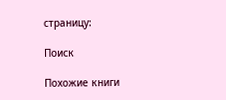страницу:

Поиск

Похожие книги